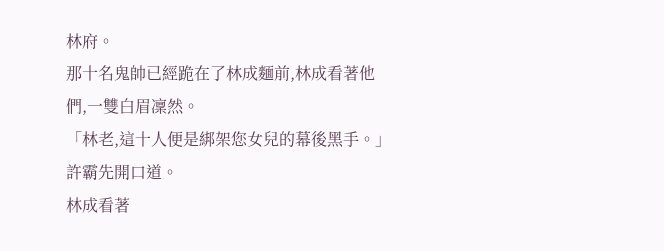林府。
那十名鬼帥已經跪在了林成麵前,林成看著他們,一雙白眉凜然。
「林老,這十人便是綁架您女兒的幕後黑手。」許霸先開口道。
林成看著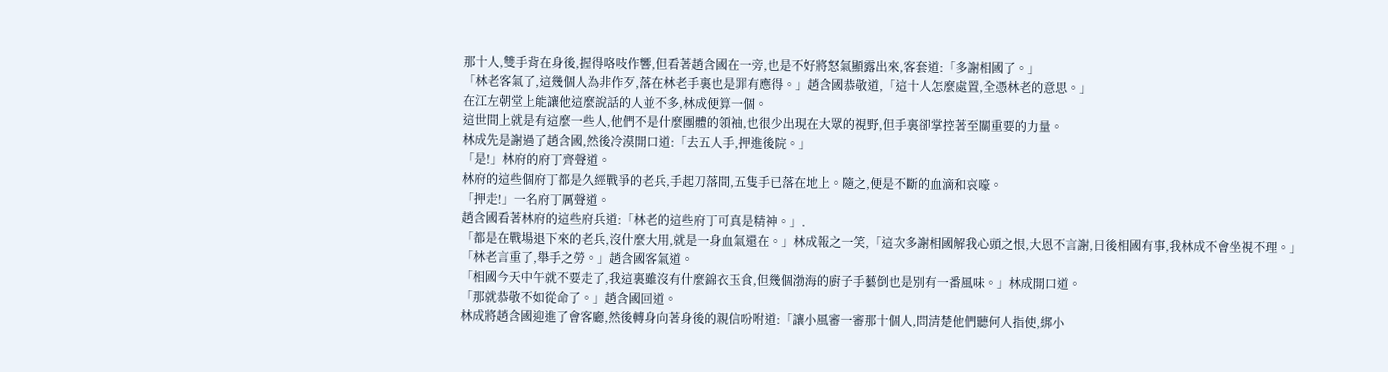那十人,雙手背在身後,握得咯吱作響,但看著趙含國在一旁,也是不好將怒氣顯露出來,客套道:「多謝相國了。」
「林老客氣了,這幾個人為非作歹,落在林老手裏也是罪有應得。」趙含國恭敬道,「這十人怎麼處置,全憑林老的意思。」
在江左朝堂上能讓他這麼說話的人並不多,林成便算一個。
這世間上就是有這麼一些人,他們不是什麼團體的領袖,也很少出現在大眾的視野,但手裏卻掌控著至關重要的力量。
林成先是謝過了趙含國,然後冷漠開口道:「去五人手,押進後院。」
「是!」林府的府丁齊聲道。
林府的這些個府丁都是久經戰爭的老兵,手起刀落間,五隻手已落在地上。隨之,便是不斷的血滴和哀嚎。
「押走!」一名府丁厲聲道。
趙含國看著林府的這些府兵道:「林老的這些府丁可真是精神。」.
「都是在戰場退下來的老兵,沒什麼大用,就是一身血氣還在。」林成報之一笑,「這次多謝相國解我心頭之恨,大恩不言謝,日後相國有事,我林成不會坐視不理。」
「林老言重了,舉手之勞。」趙含國客氣道。
「相國今天中午就不要走了,我這裏雖沒有什麼錦衣玉食,但幾個渤海的廚子手藝倒也是別有一番風味。」林成開口道。
「那就恭敬不如從命了。」趙含國回道。
林成將趙含國迎進了會客廳,然後轉身向著身後的親信吩咐道:「讓小風審一審那十個人,問清楚他們聽何人指使,綁小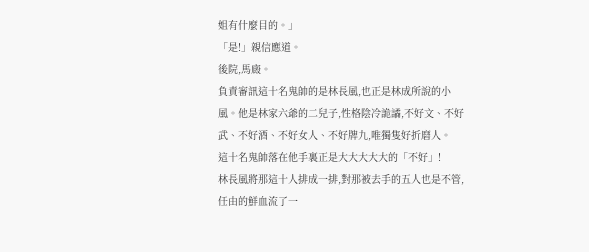姐有什麼目的。」
「是!」親信應道。
後院,馬廄。
負責審訊這十名鬼帥的是林長風,也正是林成所說的小風。他是林家六爺的二兒子,性格陰冷詭譎,不好文、不好武、不好酒、不好女人、不好牌九,唯獨隻好折磨人。
這十名鬼帥落在他手裏正是大大大大大的「不好」!
林長風將那這十人排成一排,對那被去手的五人也是不管,任由的鮮血流了一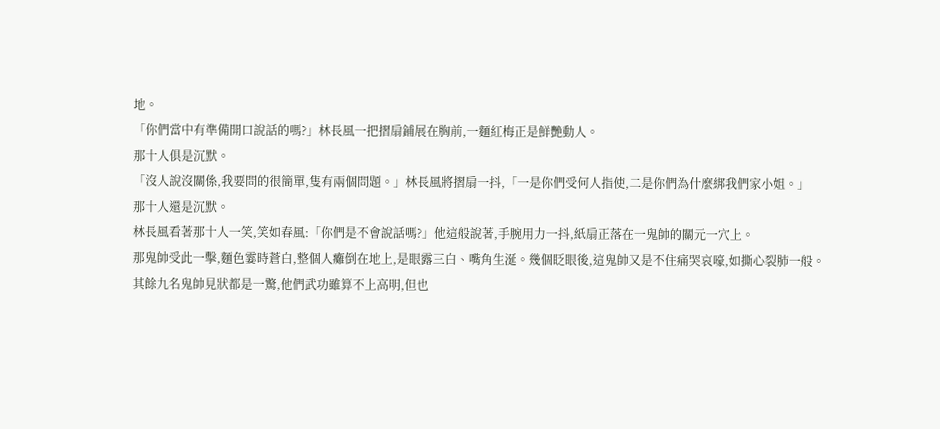地。
「你們當中有準備開口說話的嗎?」林長風一把摺扇鋪展在胸前,一麵紅梅正是鮮艷動人。
那十人俱是沉默。
「沒人說沒關係,我要問的很簡單,隻有兩個問題。」林長風將摺扇一抖,「一是你們受何人指使,二是你們為什麼綁我們家小姐。」
那十人還是沉默。
林長風看著那十人一笑,笑如春風:「你們是不會說話嗎?」他這般說著,手腕用力一抖,紙扇正落在一鬼帥的關元一穴上。
那鬼帥受此一擊,麵色霎時蒼白,整個人癱倒在地上,是眼露三白、嘴角生涎。幾個眨眼後,這鬼帥又是不住痛哭哀嚎,如撕心裂肺一般。
其餘九名鬼帥見狀都是一驚,他們武功雖算不上高明,但也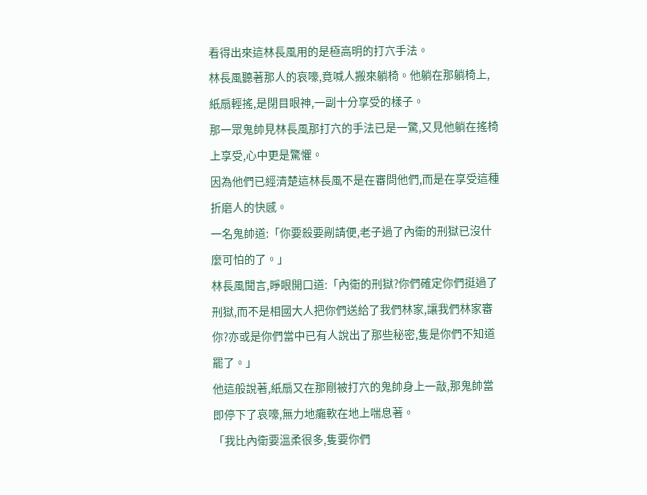看得出來這林長風用的是極高明的打穴手法。
林長風聽著那人的哀嚎,竟喊人搬來躺椅。他躺在那躺椅上,紙扇輕搖,是閉目眼神,一副十分享受的樣子。
那一眾鬼帥見林長風那打穴的手法已是一驚,又見他躺在搖椅上享受,心中更是驚懼。
因為他們已經清楚這林長風不是在審問他們,而是在享受這種折磨人的快感。
一名鬼帥道:「你要殺要剮請便,老子過了內衛的刑獄已沒什麼可怕的了。」
林長風聞言,睜眼開口道:「內衛的刑獄?你們確定你們挺過了刑獄,而不是相國大人把你們送給了我們林家,讓我們林家審你?亦或是你們當中已有人說出了那些秘密,隻是你們不知道罷了。」
他這般說著,紙扇又在那剛被打穴的鬼帥身上一敲,那鬼帥當即停下了哀嚎,無力地癱軟在地上喘息著。
「我比內衛要溫柔很多,隻要你們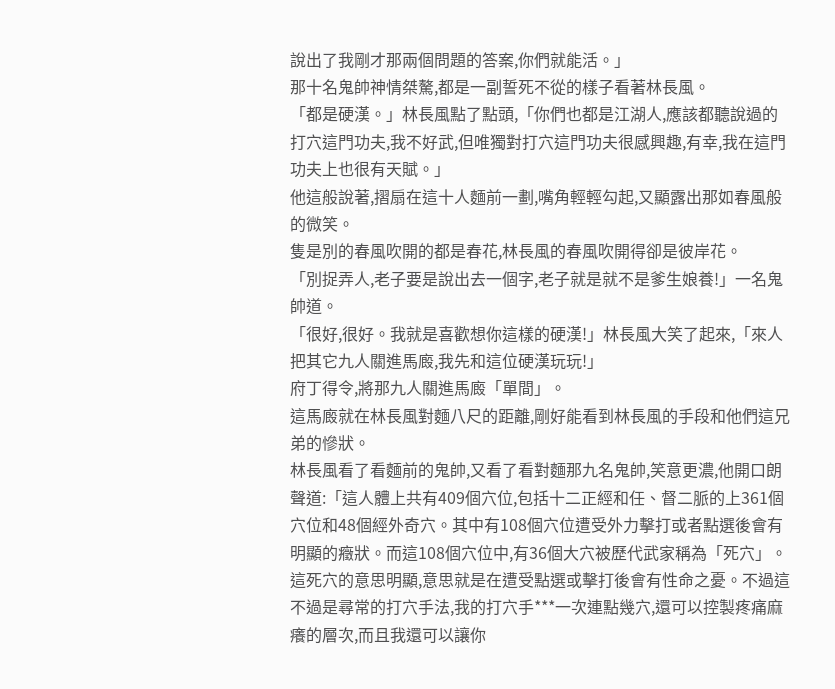說出了我剛才那兩個問題的答案,你們就能活。」
那十名鬼帥神情桀驁,都是一副誓死不從的樣子看著林長風。
「都是硬漢。」林長風點了點頭,「你們也都是江湖人,應該都聽說過的打穴這門功夫,我不好武,但唯獨對打穴這門功夫很感興趣,有幸,我在這門功夫上也很有天賦。」
他這般說著,摺扇在這十人麵前一劃,嘴角輕輕勾起,又顯露出那如春風般的微笑。
隻是別的春風吹開的都是春花,林長風的春風吹開得卻是彼岸花。
「別捉弄人,老子要是說出去一個字,老子就是就不是爹生娘養!」一名鬼帥道。
「很好,很好。我就是喜歡想你這樣的硬漢!」林長風大笑了起來,「來人把其它九人關進馬廄,我先和這位硬漢玩玩!」
府丁得令,將那九人關進馬廄「單間」。
這馬廄就在林長風對麵八尺的距離,剛好能看到林長風的手段和他們這兄弟的慘狀。
林長風看了看麵前的鬼帥,又看了看對麵那九名鬼帥,笑意更濃,他開口朗聲道:「這人體上共有409個穴位,包括十二正經和任、督二脈的上361個穴位和48個經外奇穴。其中有108個穴位遭受外力擊打或者點選後會有明顯的癥狀。而這108個穴位中,有36個大穴被歷代武家稱為「死穴」。這死穴的意思明顯,意思就是在遭受點選或擊打後會有性命之憂。不過這不過是尋常的打穴手法,我的打穴手***一次連點幾穴,還可以控製疼痛麻癢的層次,而且我還可以讓你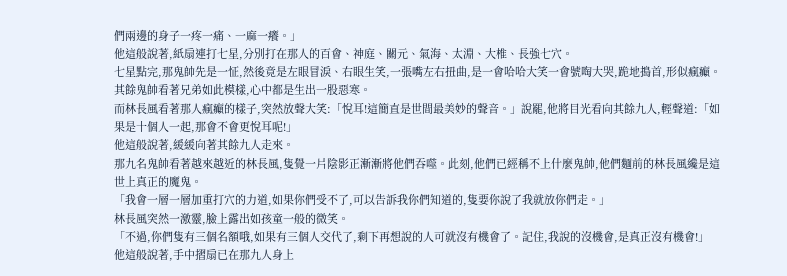們兩邊的身子一疼一痛、一麻一癢。」
他這般說著,紙扇連打七星,分別打在那人的百會、神庭、關元、氣海、太淵、大椎、長強七穴。
七星點完,那鬼帥先是一怔,然後竟是左眼冒淚、右眼生笑,一張嘴左右扭曲,是一會哈哈大笑一會號啕大哭,跪地搗首,形似瘋癲。
其餘鬼帥看著兄弟如此模樣,心中都是生出一股惡寒。
而林長風看著那人瘋癲的樣子,突然放聲大笑:「悅耳!這簡直是世間最美妙的聲音。」說罷,他將目光看向其餘九人,輕聲道:「如果是十個人一起,那會不會更悅耳呢!」
他這般說著,緩緩向著其餘九人走來。
那九名鬼帥看著越來越近的林長風,隻覺一片陰影正漸漸將他們吞噬。此刻,他們已經稱不上什麼鬼帥,他們麵前的林長風纔是這世上真正的魔鬼。
「我會一層一層加重打穴的力道,如果你們受不了,可以告訴我你們知道的,隻要你說了我就放你們走。」
林長風突然一激靈,臉上露出如孩童一般的微笑。
「不過,你們隻有三個名額哦,如果有三個人交代了,剩下再想說的人可就沒有機會了。記住,我說的沒機會,是真正沒有機會!」
他這般說著,手中摺扇已在那九人身上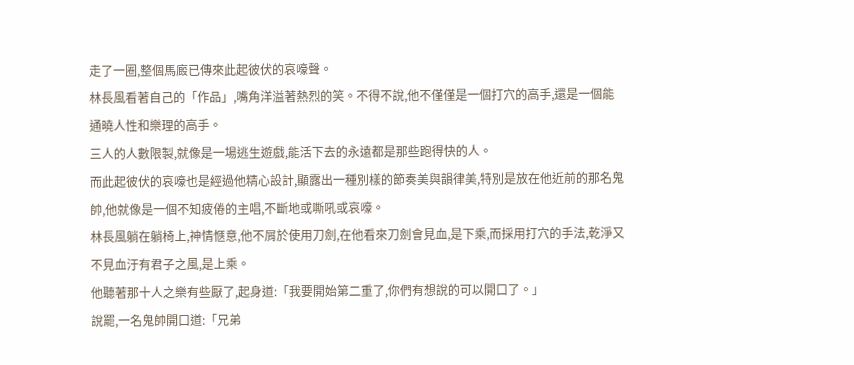走了一圈,整個馬廄已傳來此起彼伏的哀嚎聲。
林長風看著自己的「作品」,嘴角洋溢著熱烈的笑。不得不說,他不僅僅是一個打穴的高手,還是一個能通曉人性和樂理的高手。
三人的人數限製,就像是一場逃生遊戲,能活下去的永遠都是那些跑得快的人。
而此起彼伏的哀嚎也是經過他精心設計,顯露出一種別樣的節奏美與韻律美,特別是放在他近前的那名鬼帥,他就像是一個不知疲倦的主唱,不斷地或嘶吼或哀嚎。
林長風躺在躺椅上,神情愜意,他不屑於使用刀劍,在他看來刀劍會見血,是下乘,而採用打穴的手法,乾淨又不見血汙有君子之風,是上乘。
他聽著那十人之樂有些厭了,起身道:「我要開始第二重了,你們有想說的可以開口了。」
說罷,一名鬼帥開口道:「兄弟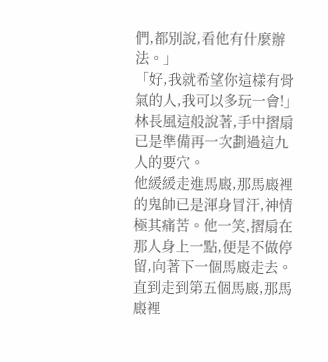們,都別說,看他有什麼辦法。」
「好,我就希望你這樣有骨氣的人,我可以多玩一會!」林長風這般說著,手中摺扇已是準備再一次劃過這九人的要穴。
他緩緩走進馬廄,那馬廄裡的鬼帥已是渾身冒汗,神情極其痛苦。他一笑,摺扇在那人身上一點,便是不做停留,向著下一個馬廄走去。
直到走到第五個馬廄,那馬廄裡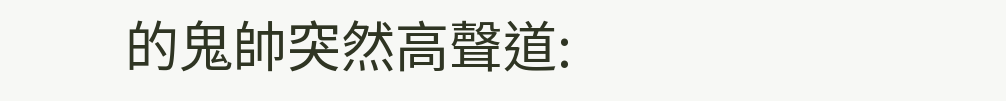的鬼帥突然高聲道: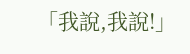「我說,我說!」